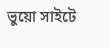ভুয়ো সাইটে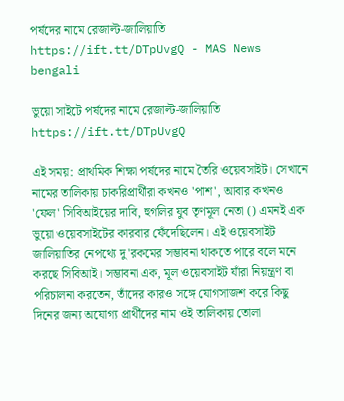পর্ষদের নামে রেজাল্ট-জালিয়াতি https://ift.tt/DTpUvgQ - MAS News bengali

ভুয়ো সাইটে পর্ষদের নামে রেজাল্ট-জালিয়াতি https://ift.tt/DTpUvgQ

এই সময়: প্রাথমিক শিক্ষা পর্ষদের নামে তৈরি ওয়েবসাইট। সেখানে নামের তালিকায় চাকরিপ্রার্থীরা কখনও 'পাশ', আবার কখনও 'ফেল' সিবিআইয়ের দাবি, হুগলির যুব তৃণমূল নেতা () এমনই এক ভুয়ো ওয়েবসাইটের কারবার ফেঁদেছিলেন। এই ওয়েবসাইট জালিয়াতির নেপথ্যে দু'রকমের সম্ভাবনা থাকতে পারে বলে মনে করছে সিবিআই। সম্ভাবনা এক, মূল ওয়েবসাইট যাঁরা নিয়ন্ত্রণ বা পরিচালনা করতেন, তাঁদের কারও সঙ্গে যোগসাজশ করে কিছু দিনের জন্য অযোগ্য প্রার্থীদের নাম ওই তালিকায় তোলা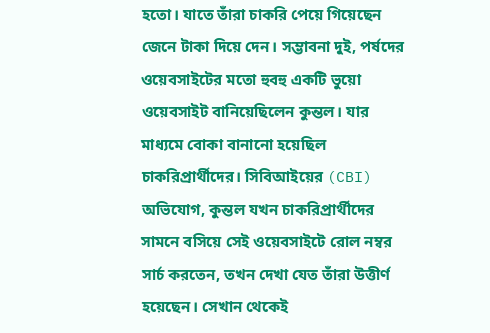হতো। যাতে তাঁরা চাকরি পেয়ে গিয়েছেন জেনে টাকা দিয়ে দেন। সম্ভাবনা দুই, পর্ষদের ওয়েবসাইটের মতো হুবহু একটি ভুয়ো ওয়েবসাইট বানিয়েছিলেন কুন্তল। যার মাধ্যমে বোকা বানানো হয়েছিল চাকরিপ্রার্থীদের। সিবিআইয়ের (CBI) অভিযোগ, কুন্তল যখন চাকরিপ্রার্থীদের সামনে বসিয়ে সেই ওয়েবসাইটে রোল নম্বর সার্চ করতেন, তখন দেখা যেত তাঁরা উত্তীর্ণ হয়েছেন। সেখান থেকেই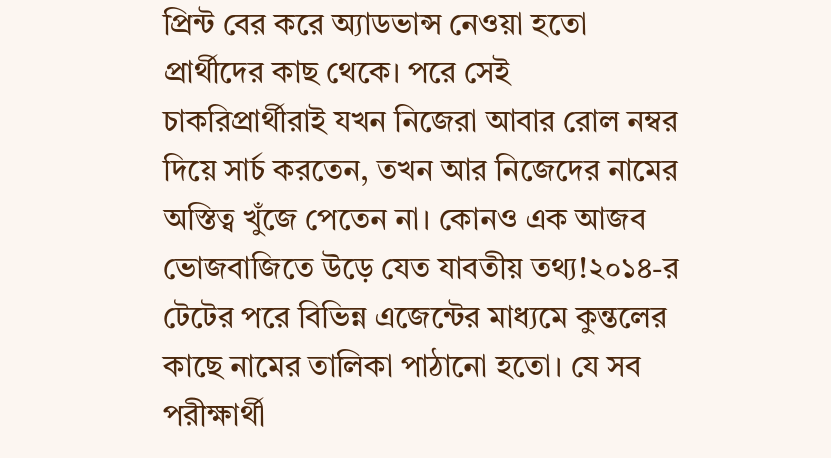প্রিন্ট বের করে অ্যাডভান্স নেওয়া হতো প্রার্থীদের কাছ থেকে। পরে সেই চাকরিপ্রার্থীরাই যখন নিজেরা আবার রোল নম্বর দিয়ে সার্চ করতেন, তখন আর নিজেদের নামের অস্তিত্ব খুঁজে পেতেন না। কোনও এক আজব ভোজবাজিতে উড়ে যেত যাবতীয় তথ্য!২০১৪-র টেটের পরে বিভিন্ন এজেন্টের মাধ্যমে কুন্তলের কাছে নামের তালিকা পাঠানো হতো। যে সব পরীক্ষার্থী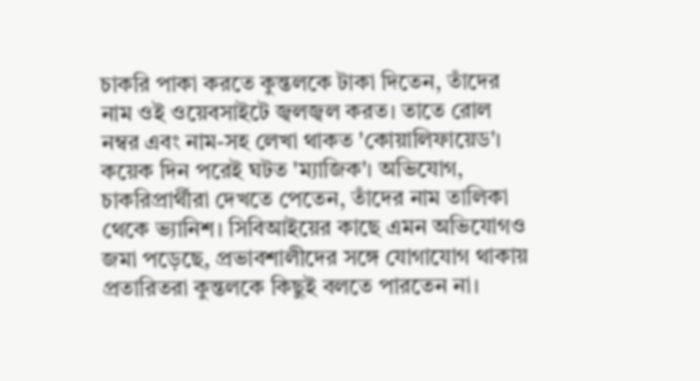চাকরি পাকা করতে কুন্তলকে টাকা দিতেন, তাঁদের নাম ওই ওয়েবসাইটে জ্বলজ্বল করত। তাতে রোল নম্বর এবং নাম-সহ লেখা থাকত 'কোয়ালিফায়েড'। কয়েক দিন পরেই ঘটত 'ম্যাজিক'। অভিযোগ, চাকরিপ্রার্থীরা দেখতে পেতেন, তাঁদের নাম তালিকা থেকে ভ্যানিশ। সিবিআইয়ের কাছে এমন অভিযোগও জমা পড়েছে, প্রভাবশালীদের সঙ্গে যোগাযোগ থাকায় প্রতারিতরা কুন্তলকে কিছুই বলতে পারতেন না।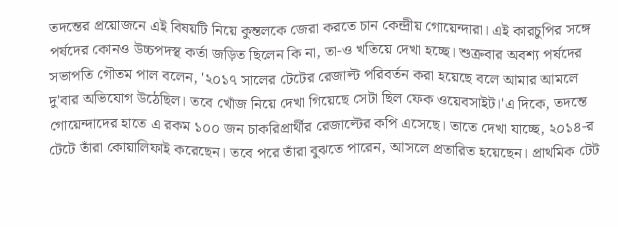তদন্তের প্রয়োজনে এই বিষয়টি নিয়ে কুন্তলকে জেরা করতে চান কেন্দ্রীয় গোয়েন্দারা। এই কারচুপির সঙ্গে পর্ষদের কোনও উচ্চপদস্থ কর্তা জড়িত ছিলেন কি না, তা-ও খতিয়ে দেখা হচ্ছে। শুক্রবার অবশ্য পর্ষদের সভাপতি গৌতম পাল বলেন, '২০১৭ সালের টেটের রেজাল্ট পরিবর্তন করা হয়েছে বলে আমার আমলে দু'বার অভিযোগ উঠেছিল। তবে খোঁজ নিয়ে দেখা গিয়েছে সেটা ছিল ফেক ওয়েবসাইট।'এ দিকে, তদন্তে গোয়েন্দাদের হাতে এ রকম ১০০ জন চাকরিপ্রার্থীর রেজাল্টের কপি এসেছে। তাতে দেখা যাচ্ছে, ২০১৪-র টেটে তাঁরা কোয়ালিফাই করেছেন। তবে পরে তাঁরা বুঝতে পারেন, আসলে প্রতারিত হয়েছেন। প্রাথমিক টেট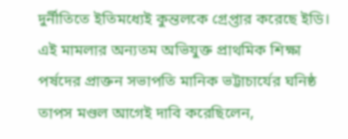দুর্নীতিতে ইতিমধ্যেই কুন্তলকে গ্রেপ্তার করেছে ইডি। এই মামলার অন্যতম অভিযুক্ত প্রাথমিক শিক্ষা পর্ষদের প্রাক্তন সভাপতি মানিক ভট্টাচার্যের ঘনিষ্ঠ তাপস মণ্ডল আগেই দাবি করেছিলেন,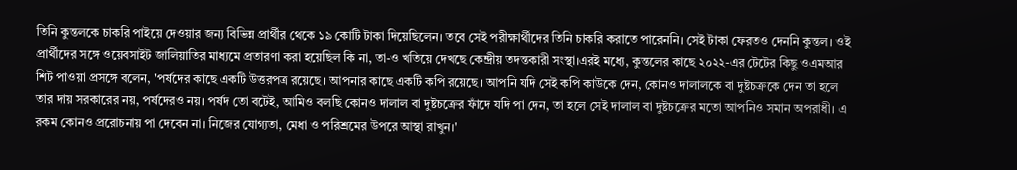তিনি কুন্তলকে চাকরি পাইয়ে দেওয়ার জন্য বিভিন্ন প্রার্থীর থেকে ১৯ কোটি টাকা দিয়েছিলেন। তবে সেই পরীক্ষার্থীদের তিনি চাকরি করাতে পারেননি। সেই টাকা ফেরতও দেননি কুন্তল। ওই প্রার্থীদের সঙ্গে ওয়েবসাইট জালিয়াতির মাধ্যমে প্রতারণা করা হয়েছিল কি না, তা-ও খতিয়ে দেখছে কেন্দ্রীয় তদন্তকারী সংস্থা।এরই মধ্যে, কুন্তলের কাছে ২০২২-এর টেটের কিছু ওএমআর শিট পাওয়া প্রসঙ্গে বলেন, 'পর্ষদের কাছে একটি উত্তরপত্র রয়েছে। আপনার কাছে একটি কপি রয়েছে। আপনি যদি সেই কপি কাউকে দেন, কোনও দালালকে বা দুষ্টচক্রকে দেন তা হলে তার দায় সরকারের নয়, পর্ষদেরও নয়। পর্ষদ তো বটেই, আমিও বলছি কোনও দালাল বা দুষ্টচক্রের ফাঁদে যদি পা দেন, তা হলে সেই দালাল বা দুষ্টচক্রের মতো আপনিও সমান অপরাধী। এ রকম কোনও প্ররোচনায় পা দেবেন না। নিজের যোগ্যতা, মেধা ও পরিশ্রমের উপরে আস্থা রাখুন।'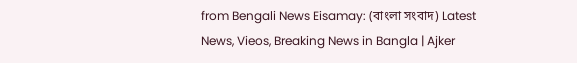from Bengali News Eisamay: (বাংলা সংবাদ) Latest News, Vieos, Breaking News in Bangla | Ajker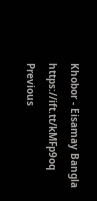Khobor - Eisamay Bangla https://ift.tt/kMFp9oq
Previous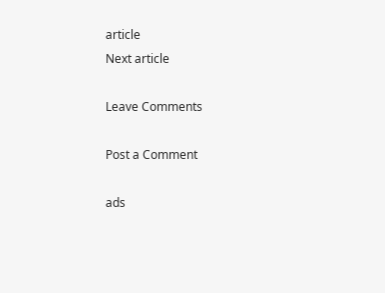article
Next article

Leave Comments

Post a Comment

ads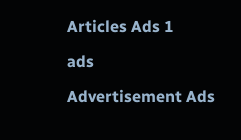Articles Ads 1

ads

Advertisement Ads